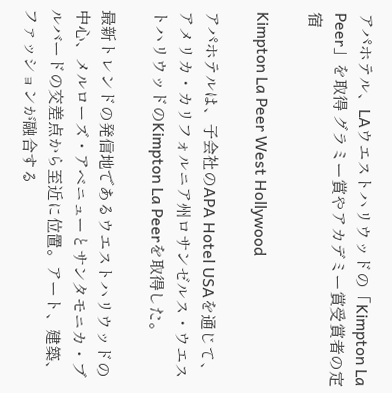アパホテル、LAウエストハリウッドの「Kimpton La Peer」を取得 グラミー賞やアカデミー賞受賞者の定宿

Kimpton La Peer West Hollywood

アパホテルは、子会社のAPA Hotel USAを通じて、アメリカ・カリフォルニア州ロサンゼルス・ウエストハリウッドのKimpton La Peerを取得した。

最新トレンドの発信地であるウエストハリウッドの中心、メルローズ・アベニューとサンタモニカ・ブルバードの交差点から至近に位置。アート、建築、ファッションが融合する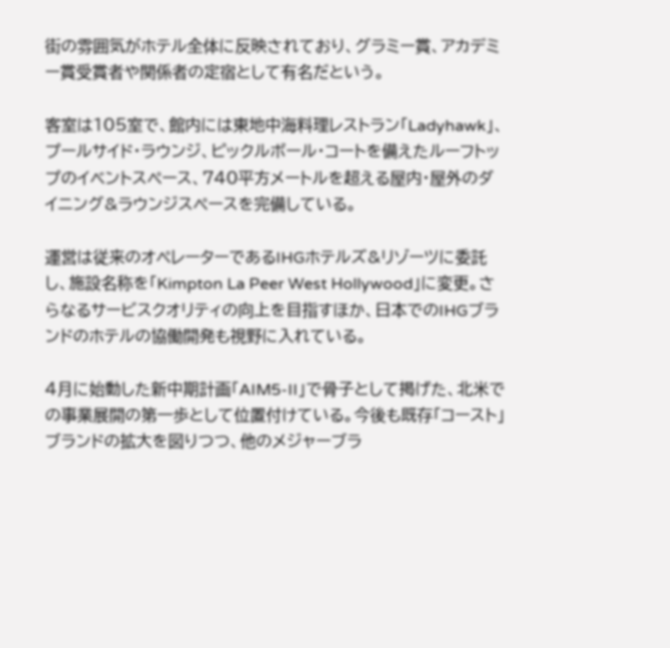街の雰囲気がホテル全体に反映されており、グラミー賞、アカデミー賞受賞者や関係者の定宿として有名だという。

客室は105室で、館内には東地中海料理レストラン「Ladyhawk」、プールサイド・ラウンジ、ピックルボール・コートを備えたルーフトップのイベントスペース、740平方メートルを超える屋内・屋外のダイニング&ラウンジスペースを完備している。

運営は従来のオペレーターであるIHGホテルズ&リゾーツに委託し、施設名称を「Kimpton La Peer West Hollywood」に変更。さらなるサービスクオリティの向上を目指すほか、日本でのIHGブランドのホテルの協働開発も視野に入れている。

4月に始動した新中期計画「AIM5-II」で骨子として掲げた、北米での事業展開の第一歩として位置付けている。今後も既存「コースト」ブランドの拡大を図りつつ、他のメジャーブラ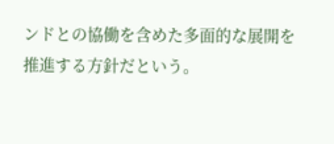ンドとの協働を含めた多面的な展開を推進する方針だという。